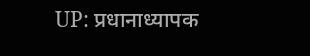UP: प्रधानाध्यापक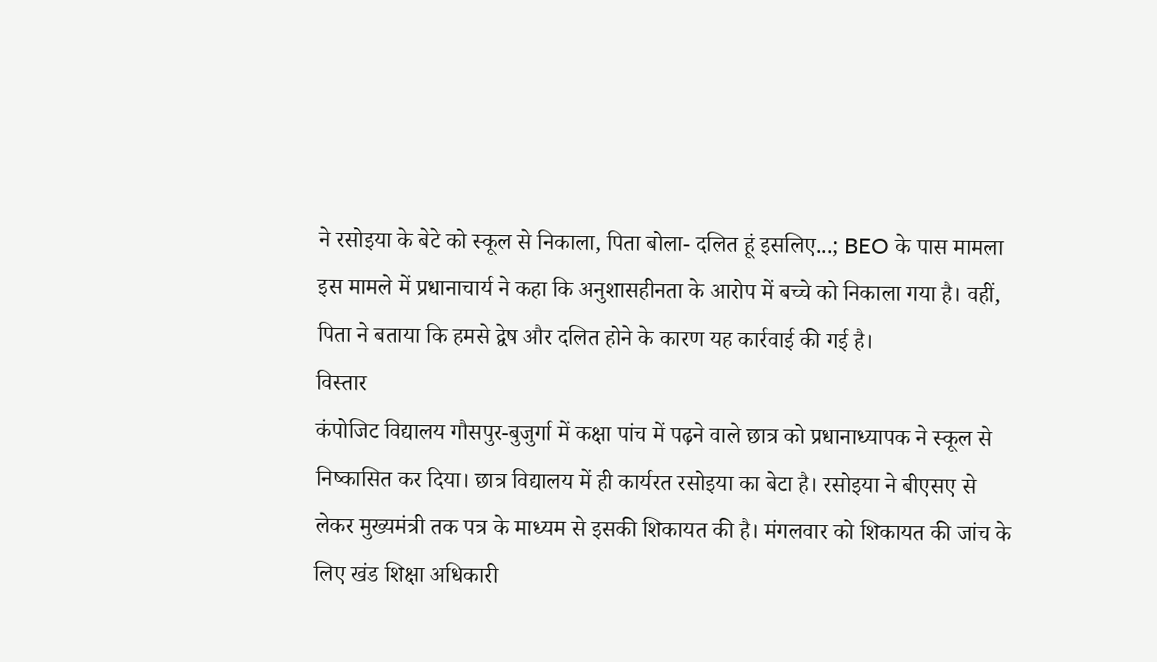ने रसोइया के बेटे को स्कूल से निकाला, पिता बोला- दलित हूं इसलिए...; BEO के पास मामला
इस मामले में प्रधानाचार्य ने कहा कि अनुशासहीनता के आरोप में बच्चे को निकाला गया है। वहीं, पिता ने बताया कि हमसे द्वेष और दलित होने के कारण यह कार्रवाई की गई है।
विस्तार
कंपोजिट विद्यालय गौसपुर-बुजुर्गा में कक्षा पांच में पढ़ने वाले छात्र को प्रधानाध्यापक ने स्कूल से निष्कासित कर दिया। छात्र विद्यालय में ही कार्यरत रसोइया का बेटा है। रसोइया ने बीएसए से लेकर मुख्यमंत्री तक पत्र के माध्यम से इसकी शिकायत की है। मंगलवार को शिकायत की जांच के लिए खंड शिक्षा अधिकारी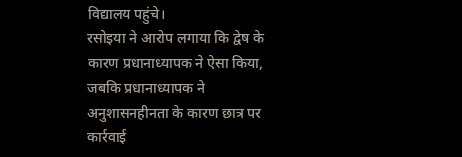विद्यालय पहुंचे।
रसोइया ने आरोप लगाया कि द्वेष के कारण प्रधानाध्यापक ने ऐसा किया, जबकि प्रधानाध्यापक ने अनुशासनहीनता के कारण छात्र पर कार्रवाई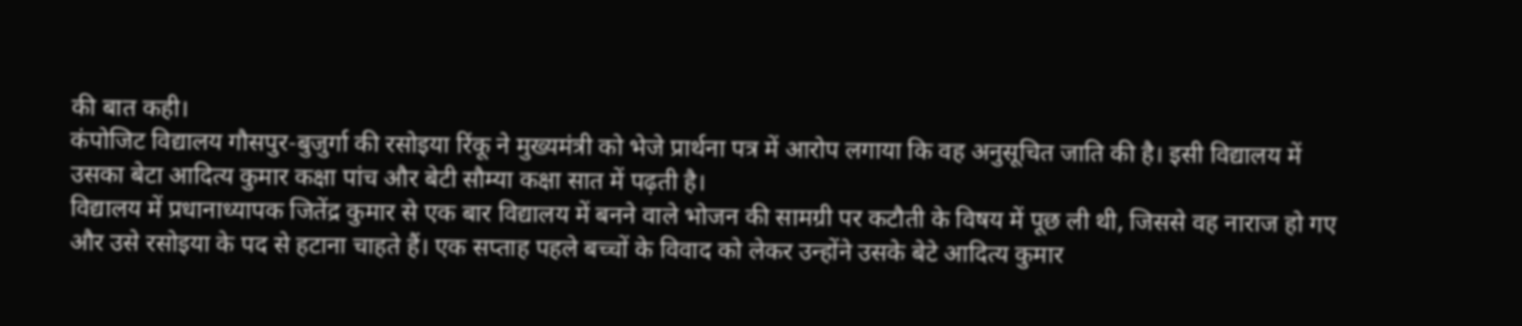की बात कही।
कंपोजिट विद्यालय गौसपुर-बुजुर्गा की रसोइया रिंकू ने मुख्यमंत्री को भेजे प्रार्थना पत्र में आरोप लगाया कि वह अनुसूचित जाति की है। इसी विद्यालय में उसका बेटा आदित्य कुमार कक्षा पांच और बेटी सौम्या कक्षा सात में पढ़ती है।
विद्यालय में प्रधानाध्यापक जितेंद्र कुमार से एक बार विद्यालय में बनने वाले भोजन की सामग्री पर कटौती के विषय में पूछ ली थी, जिससे वह नाराज हो गए और उसे रसोइया के पद से हटाना चाहते हैं। एक सप्ताह पहले बच्चों के विवाद को लेकर उन्होंने उसके बेटे आदित्य कुमार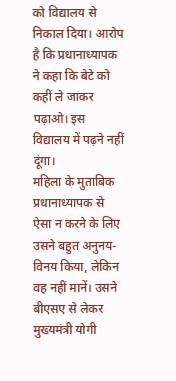को विद्यालय से निकाल दिया। आरोप है कि प्रधानाध्यापक ने कहा कि बेटे को कहीं ले जाकर पढ़ाओ। इस विद्यालय में पढ़ने नहीं दूंगा।
महिला के मुताबिक प्रधानाध्यापक से ऐसा न करने के लिए उसने बहुत अनुनय-विनय किया, लेकिन वह नहीं मानें। उसने बीएसए से लेकर मुख्यमंत्री योगी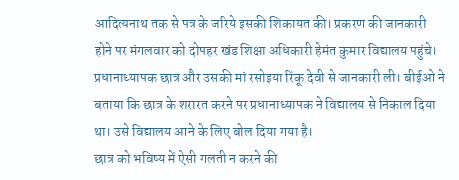आदित्यनाथ तक से पत्र के जरिये इसकी शिकायत की। प्रकरण की जानकारी होने पर मंगलवार को दोपहर खंड शिक्षा अधिकारी हेमंत कुमार विद्यालय पहुंचे।
प्रधानाध्यापक छात्र और उसकी मां रसोइया रिंकू देवी से जानकारी ली। बीईओ ने बताया कि छात्र के शरारत करने पर प्रधानाध्यापक ने विद्यालय से निकाल दिया था। उसे विद्यालय आने के लिए बोल दिया गया है।
छात्र को भविष्य में ऐसी गलती न करने की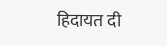हिदायत दी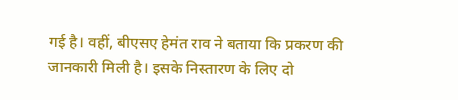गई है। वहीं, बीएसए हेमंत राव ने बताया कि प्रकरण की जानकारी मिली है। इसके निस्तारण के लिए दो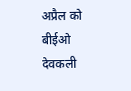अप्रैल को बीईओ देवकली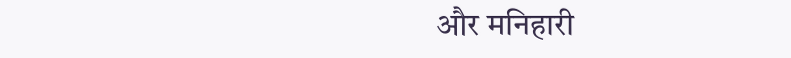और मनिहारी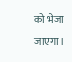को भेजा जाएगा।